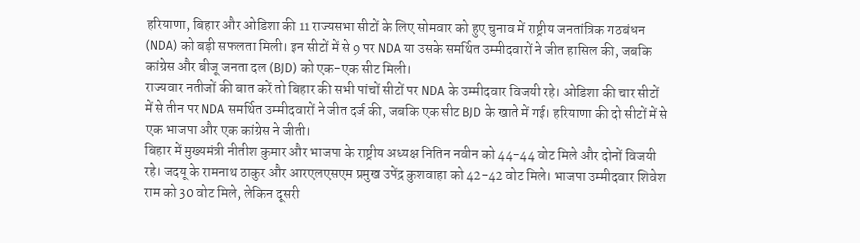हरियाणा, बिहार और ओडिशा की 11 राज्यसभा सीटों के लिए सोमवार को हुए चुनाव में राष्ट्रीय जनतांत्रिक गठबंधन (NDA) को बड़ी सफलता मिली। इन सीटों में से 9 पर NDA या उसके समर्थित उम्मीदवारों ने जीत हासिल की, जबकि कांग्रेस और बीजू जनता दल (BJD) को एक-एक सीट मिली।
राज्यवार नतीजों की बात करें तो बिहार की सभी पांचों सीटों पर NDA के उम्मीदवार विजयी रहे। ओडिशा की चार सीटों में से तीन पर NDA समर्थित उम्मीदवारों ने जीत दर्ज की, जबकि एक सीट BJD के खाते में गई। हरियाणा की दो सीटों में से एक भाजपा और एक कांग्रेस ने जीती।
बिहार में मुख्यमंत्री नीतीश कुमार और भाजपा के राष्ट्रीय अध्यक्ष नितिन नवीन को 44-44 वोट मिले और दोनों विजयी रहे। जदयू के रामनाथ ठाकुर और आरएलएसएम प्रमुख उपेंद्र कुशवाहा को 42-42 वोट मिले। भाजपा उम्मीदवार शिवेश राम को 30 वोट मिले, लेकिन दूसरी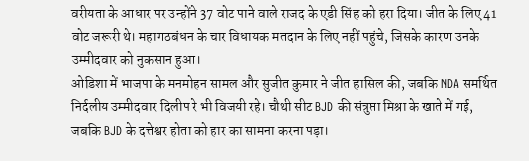वरीयता के आधार पर उन्होंने 37 वोट पाने वाले राजद के एडी सिंह को हरा दिया। जीत के लिए 41 वोट जरूरी थे। महागठबंधन के चार विधायक मतदान के लिए नहीं पहुंचे, जिसके कारण उनके उम्मीदवार को नुकसान हुआ।
ओडिशा में भाजपा के मनमोहन सामल और सुजीत कुमार ने जीत हासिल की, जबकि NDA समर्थित निर्दलीय उम्मीदवार दिलीप रे भी विजयी रहे। चौथी सीट BJD की संत्रुप्ता मिश्रा के खाते में गई, जबकि BJD के दत्तेश्वर होता को हार का सामना करना पड़ा।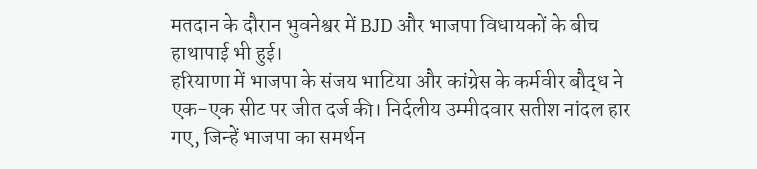मतदान के दौरान भुवनेश्वर में BJD और भाजपा विधायकों के बीच हाथापाई भी हुई।
हरियाणा में भाजपा के संजय भाटिया और कांग्रेस के कर्मवीर बौद्ध ने एक-एक सीट पर जीत दर्ज की। निर्दलीय उम्मीदवार सतीश नांदल हार गए, जिन्हें भाजपा का समर्थन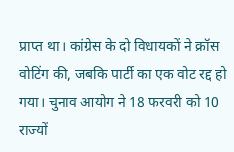प्राप्त था। कांग्रेस के दो विधायकों ने क्रॉस वोटिंग की, जबकि पार्टी का एक वोट रद्द हो गया। चुनाव आयोग ने 18 फरवरी को 10 राज्यों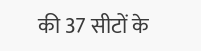की 37 सीटों के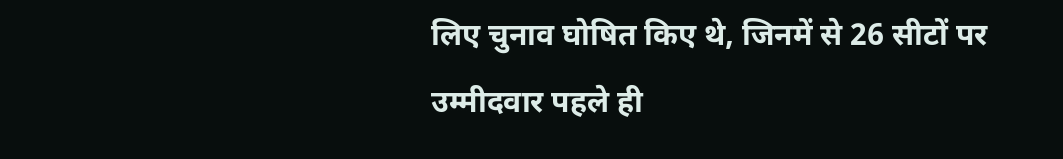लिए चुनाव घोषित किए थे, जिनमें से 26 सीटों पर उम्मीदवार पहले ही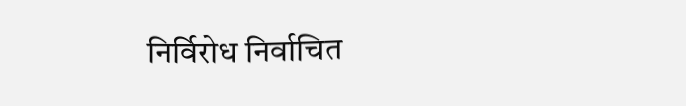निर्विरोध निर्वाचित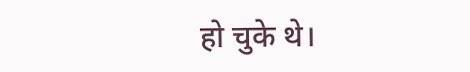हो चुके थे।